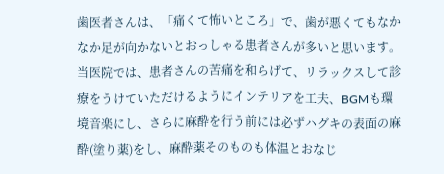歯医者さんは、「痛くて怖いところ」で、歯が悪くてもなかなか足が向かないとおっしゃる患者さんが多いと思います。当医院では、患者さんの苦痛を和らげて、リラックスして診療をうけていただけるようにインテリアを工夫、BGMも環境音楽にし、さらに麻酔を行う前には必ずハグキの表面の麻酔(塗り薬)をし、麻酔薬そのものも体温とおなじ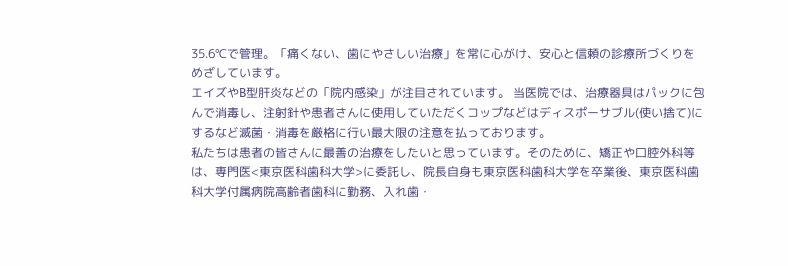35.6℃で管理。「痛くない、歯にやさしい治療」を常に心がけ、安心と信頼の診療所づくりをめざしています。
エイズやB型肝炎などの「院内感染」が注目されています。 当医院では、治療器具はパックに包んで消毒し、注射針や患者さんに使用していただくコップなどはディスポーサブル(使い捨て)にするなど滅菌・消毒を厳格に行い最大限の注意を払っております。
私たちは患者の皆さんに最善の治療をしたいと思っています。そのために、矯正や口腔外科等は、専門医<東京医科歯科大学>に委託し、院長自身も東京医科歯科大学を卒業後、東京医科歯科大学付属病院高齢者歯科に勤務、入れ歯・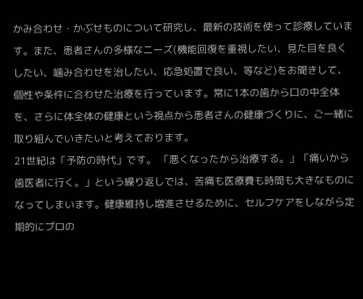かみ合わせ・かぶせものについて研究し、最新の技術を使って診療しています。また、患者さんの多様なニーズ(機能回復を重視したい、見た目を良くしたい、噛み合わせを治したい、応急処置で良い、等など)をお聞きして、個性や条件に合わせた治療を行っています。常に1本の歯から口の中全体を、さらに体全体の健康という視点から患者さんの健康づくりに、ご一緒に取り組んでいきたいと考えております。
21世紀は「予防の時代」です。 「悪くなったから治療する。」「痛いから歯医者に行く。」という繰り返しでは、苦痛も医療費も時間も大きなものになってしまいます。健康維持し増進させるために、セルフケアをしながら定期的にプロの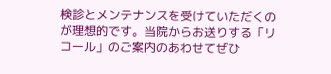検診とメンテナンスを受けていただくのが理想的です。当院からお送りする「リコール」のご案内のあわせてぜひ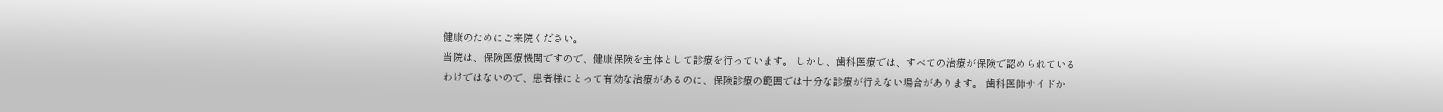健康のためにご来院ください。
当院は、保険医療機関ですので、健康保険を主体として診療を行っています。 しかし、歯科医療では、すべての治療が保険で認められているわけではないので、患者様にとって有効な治療があるのに、保険診療の範囲では十分な診療が行えない場合があります。 歯科医師サイドか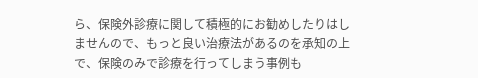ら、保険外診療に関して積極的にお勧めしたりはしませんので、もっと良い治療法があるのを承知の上で、保険のみで診療を行ってしまう事例も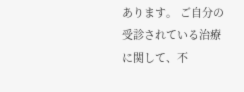あります。 ご自分の受診されている治療に関して、不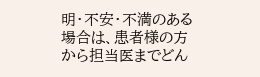明・不安・不満のある場合は、患者様の方から担当医までどん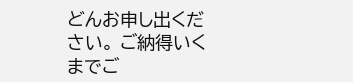どんお申し出ください。 ご納得いくまでご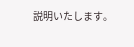説明いたします。